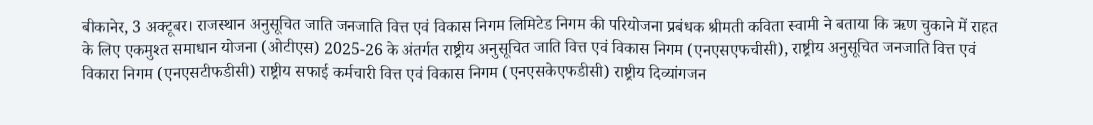बीकानेर, 3 अक्टूबर। राजस्थान अनुसूचित जाति जनजाति वित्त एवं विकास निगम लिमिटेड निगम की परियोजना प्रबंधक श्रीमती कविता स्वामी ने बताया कि ऋण चुकाने में राहत के लिए एकमुश्त समाधान योजना (ओटीएस) 2025-26 के अंतर्गत राष्ट्रीय अनुसूचित जाति वित्त एवं विकास निगम (एनएसएफचीसी), राष्ट्रीय अनुसूचित जनजाति वित्त एवं विकारा निगम (एनएसटीफडीसी) राष्ट्रीय सफाई कर्मचारी वित्त एवं विकास निगम (एनएसकेएफडीसी) राष्ट्रीय दिव्यांगजन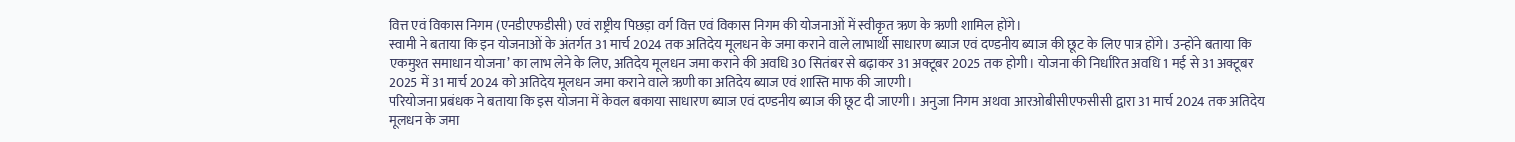वित्त एवं विकास निगम (एनडीएफडीसी) एवं राष्ट्रीय पिछड़ा वर्ग वित्त एवं विकास निगम की योजनाओं में स्वीकृत ऋण के ऋणी शामिल होंगे।
स्वामी ने बताया कि इन योजनाओं के अंतर्गत 31 मार्च 2024 तक अतिदेय मूलधन के जमा कराने वाले लाभार्थी साधारण ब्याज एवं दण्डनीय ब्याज की छूट के लिए पात्र होंगे। उन्होंने बताया कि एकमुश्त समाधान योजना’ का लाभ लेने के लिए, अतिदेय मूलधन जमा कराने की अवधि 30 सितंबर से बढ़ाकर 31 अक्टूबर 2025 तक होगी। योजना की निर्धारित अवधि 1 मई से 31 अक्टूबर 2025 में 31 मार्च 2024 को अतिदेय मूलधन जमा कराने वाले ऋणी का अतिदेय ब्याज एवं शास्ति माफ की जाएगी।
परियोजना प्रबंधक ने बताया कि इस योजना में केवल बकाया साधारण ब्याज एवं दण्डनीय ब्याज की छूट दी जाएगी। अनुजा निगम अथवा आरओबीसीएफसीसी द्वारा 31 मार्च 2024 तक अतिदेय मूलधन के जमा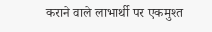कराने वाले लाभार्थी पर एकमुश्त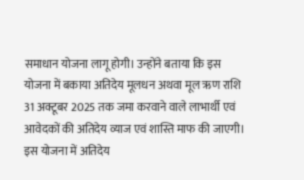समाधान योजना लागू होगी। उन्होंने बताया कि इस योजना में बकाया अतिदेय मूलधन अथवा मूल ऋण राशि 31 अक्टूबर 2025 तक जमा करवाने वाले लाभार्थी एवं आवेदकों की अतिदेय व्याज एवं शास्ति माफ की जाएगी। इस योजना में अतिदेय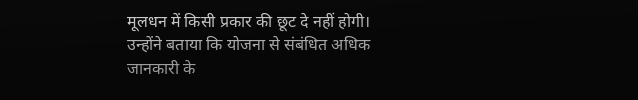मूलधन में किसी प्रकार की छूट दे नहीं होगी।
उन्होंने बताया कि योजना से संबंधित अधिक जानकारी के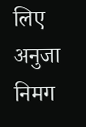लिए अनुजा निमग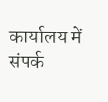कार्यालय में संपर्क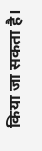किया जा सकता है।